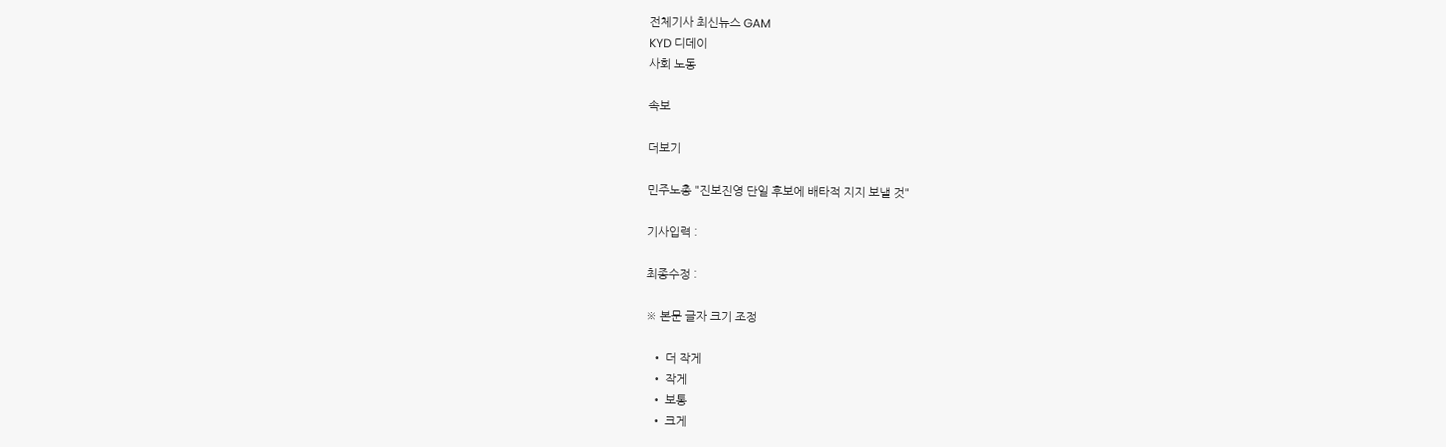전체기사 최신뉴스 GAM
KYD 디데이
사회 노동

속보

더보기

민주노총 "진보진영 단일 후보에 배타적 지지 보낼 것"

기사입력 :

최종수정 :

※ 본문 글자 크기 조정

  • 더 작게
  • 작게
  • 보통
  • 크게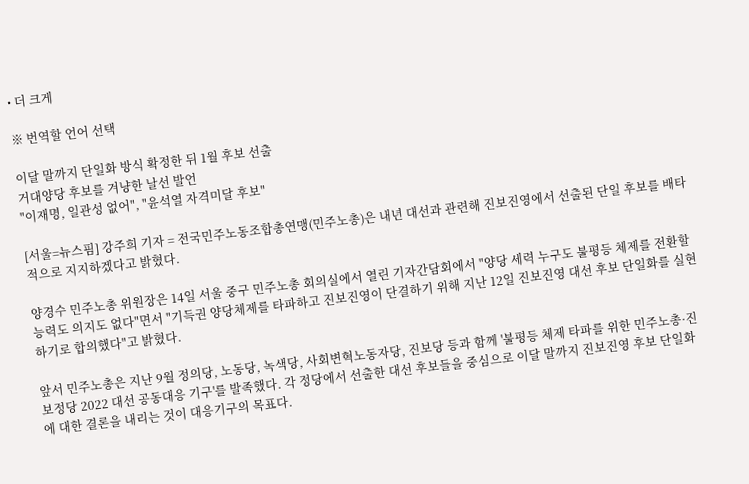• 더 크게

※ 번역할 언어 선택

이달 말까지 단일화 방식 확정한 뒤 1월 후보 선출
거대양당 후보를 겨냥한 날선 발언
"이재명, 일관성 없어", "윤석열 자격미달 후보"

[서울=뉴스핌] 강주희 기자 = 전국민주노동조합총연맹(민주노총)은 내년 대선과 관련해 진보진영에서 선출된 단일 후보를 배타적으로 지지하겠다고 밝혔다.

양경수 민주노총 위원장은 14일 서울 중구 민주노총 회의실에서 열린 기자간담회에서 "양당 세력 누구도 불평등 체제를 전환할 능력도 의지도 없다"면서 "기득권 양당체제를 타파하고 진보진영이 단결하기 위해 지난 12일 진보진영 대선 후보 단일화를 실현하기로 합의했다"고 밝혔다.

앞서 민주노총은 지난 9월 정의당, 노동당, 녹색당, 사회변혁노동자당, 진보당 등과 함께 '불평등 체제 타파를 위한 민주노총·진보정당 2022 대선 공동대응 기구'를 발족했다. 각 정당에서 선출한 대선 후보들을 중심으로 이달 말까지 진보진영 후보 단일화에 대한 결론을 내리는 것이 대응기구의 목표다.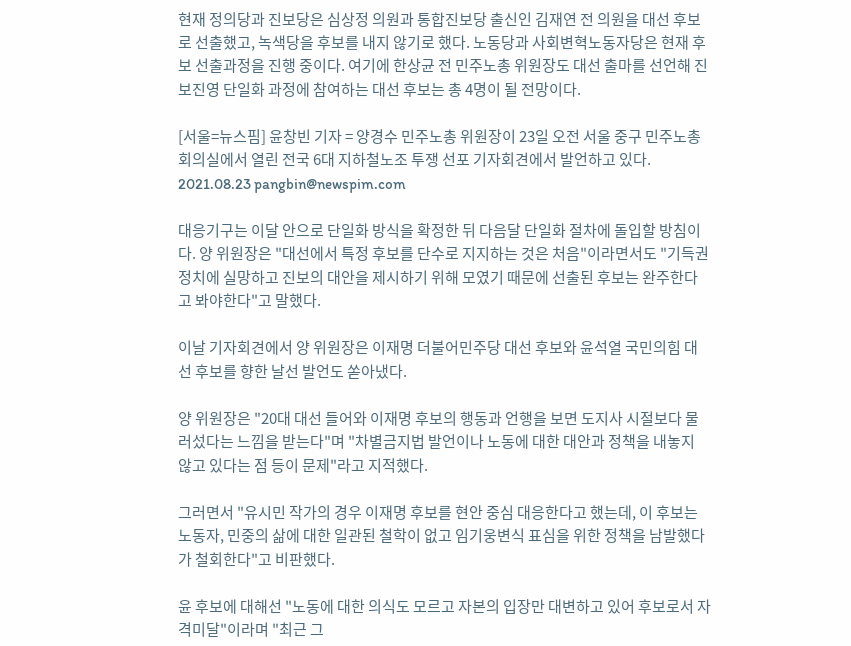현재 정의당과 진보당은 심상정 의원과 통합진보당 출신인 김재연 전 의원을 대선 후보로 선출했고, 녹색당을 후보를 내지 않기로 했다. 노동당과 사회변혁노동자당은 현재 후보 선출과정을 진행 중이다. 여기에 한상균 전 민주노총 위원장도 대선 출마를 선언해 진보진영 단일화 과정에 참여하는 대선 후보는 총 4명이 될 전망이다.

[서울=뉴스핌] 윤창빈 기자 = 양경수 민주노총 위원장이 23일 오전 서울 중구 민주노총 회의실에서 열린 전국 6대 지하철노조 투쟁 선포 기자회견에서 발언하고 있다. 2021.08.23 pangbin@newspim.com

대응기구는 이달 안으로 단일화 방식을 확정한 뒤 다음달 단일화 절차에 돌입할 방침이다. 양 위원장은 "대선에서 특정 후보를 단수로 지지하는 것은 처음"이라면서도 "기득권 정치에 실망하고 진보의 대안을 제시하기 위해 모였기 때문에 선출된 후보는 완주한다고 봐야한다"고 말했다.

이날 기자회견에서 양 위원장은 이재명 더불어민주당 대선 후보와 윤석열 국민의힘 대선 후보를 향한 날선 발언도 쏟아냈다.

양 위원장은 "20대 대선 들어와 이재명 후보의 행동과 언행을 보면 도지사 시절보다 물러섰다는 느낌을 받는다"며 "차별금지법 발언이나 노동에 대한 대안과 정책을 내놓지 않고 있다는 점 등이 문제"라고 지적했다.

그러면서 "유시민 작가의 경우 이재명 후보를 현안 중심 대응한다고 했는데, 이 후보는 노동자, 민중의 삶에 대한 일관된 철학이 없고 임기웅변식 표심을 위한 정책을 남발했다가 철회한다"고 비판했다.

윤 후보에 대해선 "노동에 대한 의식도 모르고 자본의 입장만 대변하고 있어 후보로서 자격미달"이라며 "최근 그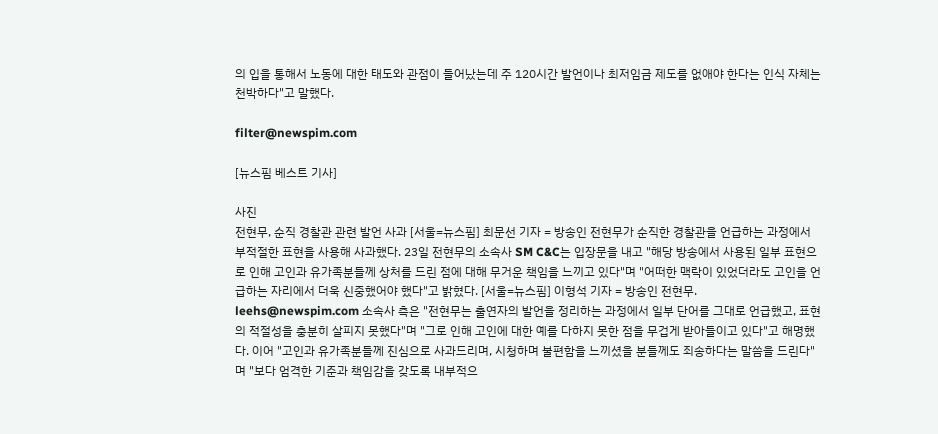의 입을 통해서 노동에 대한 태도와 관점이 들어났는데 주 120시간 발언이나 최저임금 제도를 없애야 한다는 인식 자체는 천박하다"고 말했다.

filter@newspim.com

[뉴스핌 베스트 기사]

사진
전현무, 순직 경찰관 관련 발언 사과 [서울=뉴스핌] 최문선 기자 = 방송인 전현무가 순직한 경찰관을 언급하는 과정에서 부적절한 표현을 사용해 사과했다. 23일 전현무의 소속사 SM C&C는 입장문을 내고 "해당 방송에서 사용된 일부 표현으로 인해 고인과 유가족분들께 상처를 드린 점에 대해 무거운 책임을 느끼고 있다"며 "어떠한 맥락이 있었더라도 고인을 언급하는 자리에서 더욱 신중했어야 했다"고 밝혔다. [서울=뉴스핌] 이형석 기자 = 방송인 전현무. leehs@newspim.com 소속사 측은 "전현무는 출연자의 발언을 정리하는 과정에서 일부 단어를 그대로 언급했고, 표현의 적절성을 충분히 살피지 못했다"며 "그로 인해 고인에 대한 예를 다하지 못한 점을 무겁게 받아들이고 있다"고 해명했다. 이어 "고인과 유가족분들께 진심으로 사과드리며, 시청하며 불편함을 느끼셨을 분들께도 죄송하다는 말씀을 드린다"며 "보다 엄격한 기준과 책임감을 갖도록 내부적으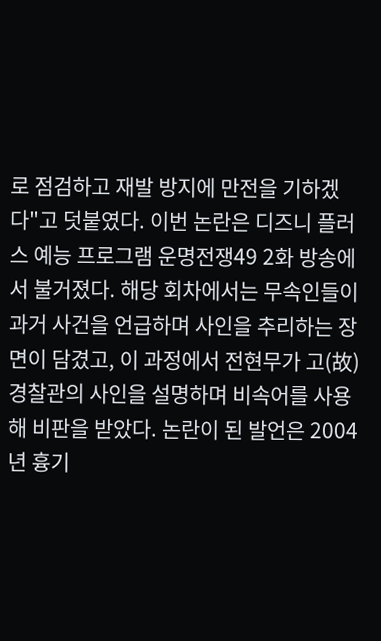로 점검하고 재발 방지에 만전을 기하겠다"고 덧붙였다. 이번 논란은 디즈니 플러스 예능 프로그램 운명전쟁49 2화 방송에서 불거졌다. 해당 회차에서는 무속인들이 과거 사건을 언급하며 사인을 추리하는 장면이 담겼고, 이 과정에서 전현무가 고(故) 경찰관의 사인을 설명하며 비속어를 사용해 비판을 받았다. 논란이 된 발언은 2004년 흉기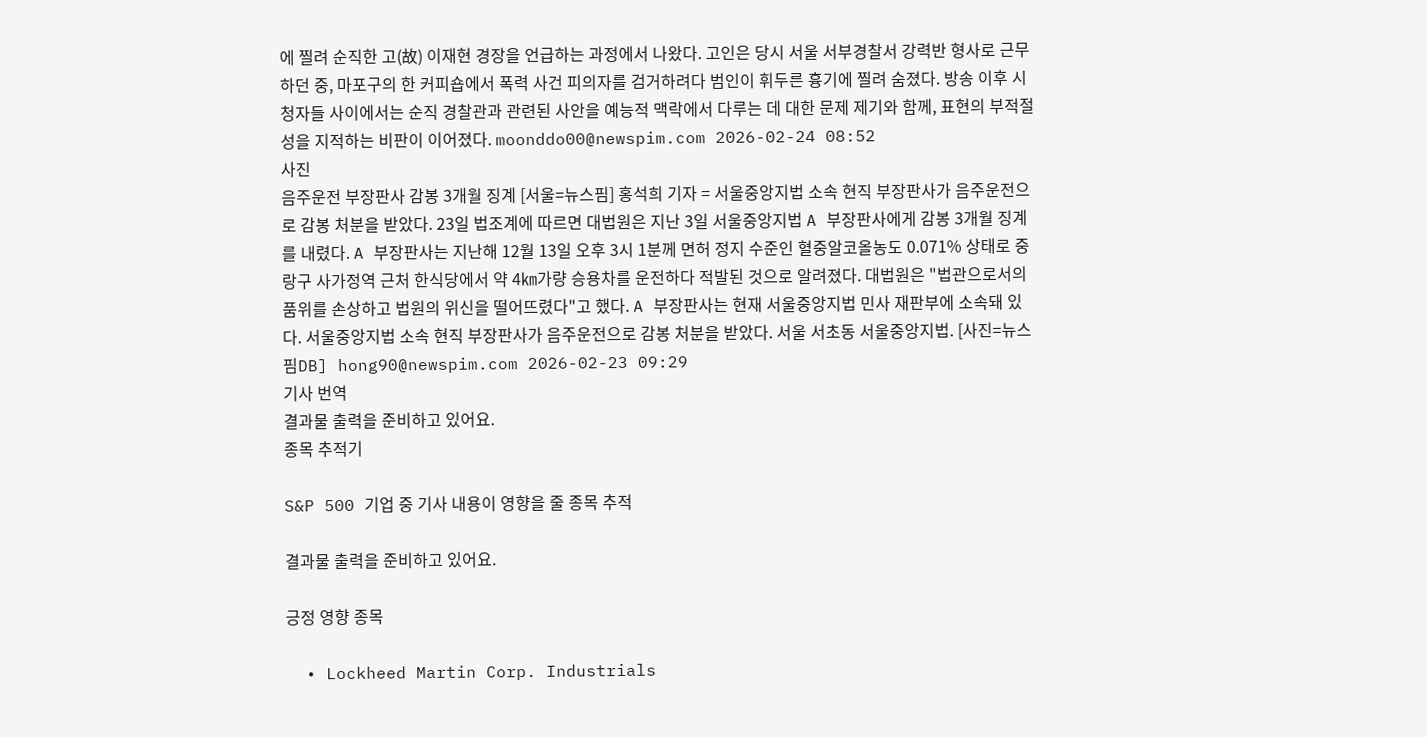에 찔려 순직한 고(故) 이재현 경장을 언급하는 과정에서 나왔다. 고인은 당시 서울 서부경찰서 강력반 형사로 근무하던 중, 마포구의 한 커피숍에서 폭력 사건 피의자를 검거하려다 범인이 휘두른 흉기에 찔려 숨졌다. 방송 이후 시청자들 사이에서는 순직 경찰관과 관련된 사안을 예능적 맥락에서 다루는 데 대한 문제 제기와 함께, 표현의 부적절성을 지적하는 비판이 이어졌다. moonddo00@newspim.com 2026-02-24 08:52
사진
음주운전 부장판사 감봉 3개월 징계 [서울=뉴스핌] 홍석희 기자 = 서울중앙지법 소속 현직 부장판사가 음주운전으로 감봉 처분을 받았다. 23일 법조계에 따르면 대법원은 지난 3일 서울중앙지법 A 부장판사에게 감봉 3개월 징계를 내렸다. A 부장판사는 지난해 12월 13일 오후 3시 1분께 면허 정지 수준인 혈중알코올농도 0.071% 상태로 중랑구 사가정역 근처 한식당에서 약 4㎞가량 승용차를 운전하다 적발된 것으로 알려졌다. 대법원은 "법관으로서의 품위를 손상하고 법원의 위신을 떨어뜨렸다"고 했다. A 부장판사는 현재 서울중앙지법 민사 재판부에 소속돼 있다. 서울중앙지법 소속 현직 부장판사가 음주운전으로 감봉 처분을 받았다. 서울 서초동 서울중앙지법. [사진=뉴스핌DB] hong90@newspim.com 2026-02-23 09:29
기사 번역
결과물 출력을 준비하고 있어요.
종목 추적기

S&P 500 기업 중 기사 내용이 영향을 줄 종목 추적

결과물 출력을 준비하고 있어요.

긍정 영향 종목

  • Lockheed Martin Corp. Industrials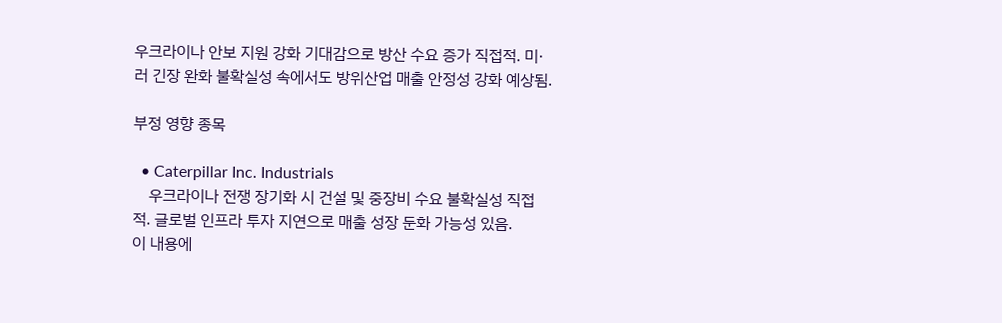우크라이나 안보 지원 강화 기대감으로 방산 수요 증가 직접적. 미·러 긴장 완화 불확실성 속에서도 방위산업 매출 안정성 강화 예상됨.

부정 영향 종목

  • Caterpillar Inc. Industrials
    우크라이나 전쟁 장기화 시 건설 및 중장비 수요 불확실성 직접적. 글로벌 인프라 투자 지연으로 매출 성장 둔화 가능성 있음.
이 내용에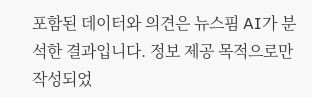포함된 데이터와 의견은 뉴스핌 AI가 분석한 결과입니다. 정보 제공 목적으로만 작성되었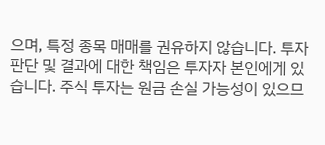으며, 특정 종목 매매를 권유하지 않습니다. 투자 판단 및 결과에 대한 책임은 투자자 본인에게 있습니다. 주식 투자는 원금 손실 가능성이 있으므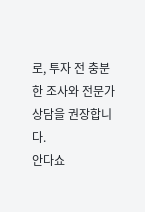로, 투자 전 충분한 조사와 전문가 상담을 권장합니다.
안다쇼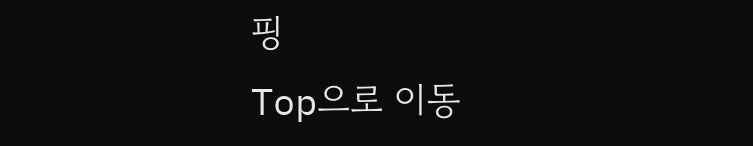핑
Top으로 이동